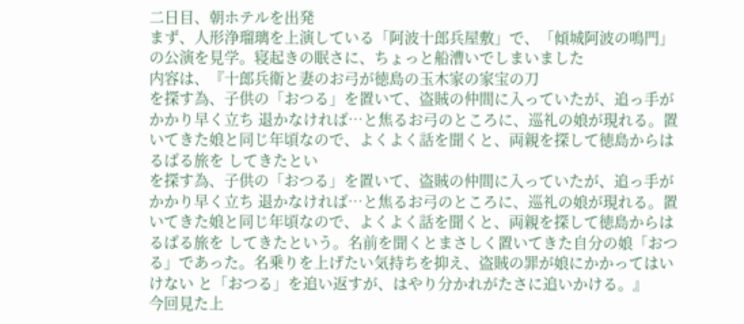二日目、朝ホテルを出発
まず、人形浄瑠璃を上演している「阿波十郎兵屋敷」で、「傾城阿波の鳴門」の公演を見学。寝起きの眠さに、ちょっと船漕いでしまいました
内容は、『十郎兵衛と妻のお弓が徳島の玉木家の家宝の刀
を探す為、子供の「おつる」を置いて、盗賊の仲間に入っていたが、追っ手がかかり早く立ち 退かなければ…と焦るお弓のところに、巡礼の娘が現れる。置いてきた娘と同じ年頃なので、よくよく話を聞くと、両親を探して徳島からはるばる旅を してきたとい
を探す為、子供の「おつる」を置いて、盗賊の仲間に入っていたが、追っ手がかかり早く立ち 退かなければ…と焦るお弓のところに、巡礼の娘が現れる。置いてきた娘と同じ年頃なので、よくよく話を聞くと、両親を探して徳島からはるばる旅を してきたという。名前を聞くとまさしく置いてきた自分の娘「おつる」であった。名乗りを上げたい気持ちを抑え、盗賊の罪が娘にかかってはいけない と「おつる」を追い返すが、はやり分かれがたさに追いかける。』
今回見た上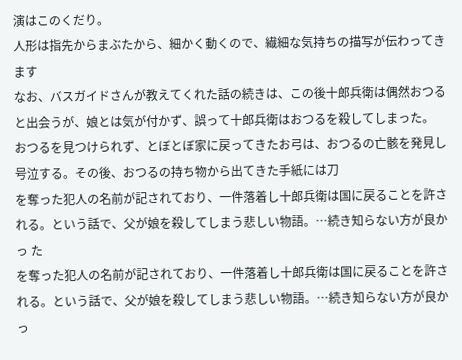演はこのくだり。
人形は指先からまぶたから、細かく動くので、繊細な気持ちの描写が伝わってきます
なお、バスガイドさんが教えてくれた話の続きは、この後十郎兵衛は偶然おつると出会うが、娘とは気が付かず、誤って十郎兵衛はおつるを殺してしまった。
おつるを見つけられず、とぼとぼ家に戻ってきたお弓は、おつるの亡骸を発見し号泣する。その後、おつるの持ち物から出てきた手紙には刀
を奪った犯人の名前が記されており、一件落着し十郎兵衛は国に戻ることを許される。という話で、父が娘を殺してしまう悲しい物語。…続き知らない方が良かっ た
を奪った犯人の名前が記されており、一件落着し十郎兵衛は国に戻ることを許される。という話で、父が娘を殺してしまう悲しい物語。…続き知らない方が良かっ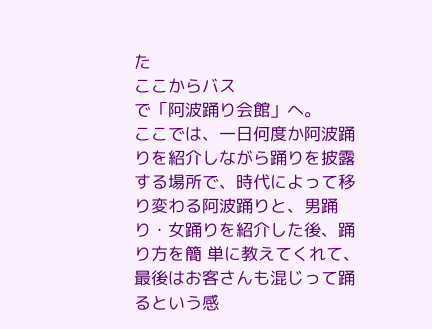た
ここからバス
で「阿波踊り会館」へ。
ここでは、一日何度か阿波踊りを紹介しながら踊りを披露する場所で、時代によって移り変わる阿波踊りと、男踊り・女踊りを紹介した後、踊り方を簡 単に教えてくれて、最後はお客さんも混じって踊るという感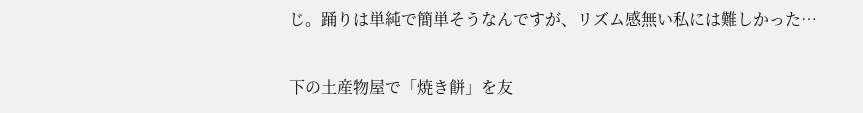じ。踊りは単純で簡単そうなんですが、リズム感無い私には難しかった…

下の土産物屋で「焼き餅」を友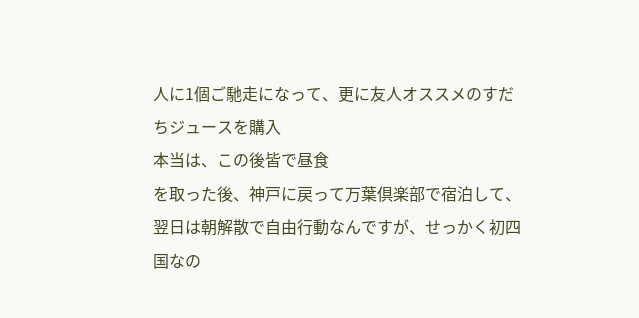人に1個ご馳走になって、更に友人オススメのすだちジュースを購入
本当は、この後皆で昼食
を取った後、神戸に戻って万葉倶楽部で宿泊して、翌日は朝解散で自由行動なんですが、せっかく初四国なの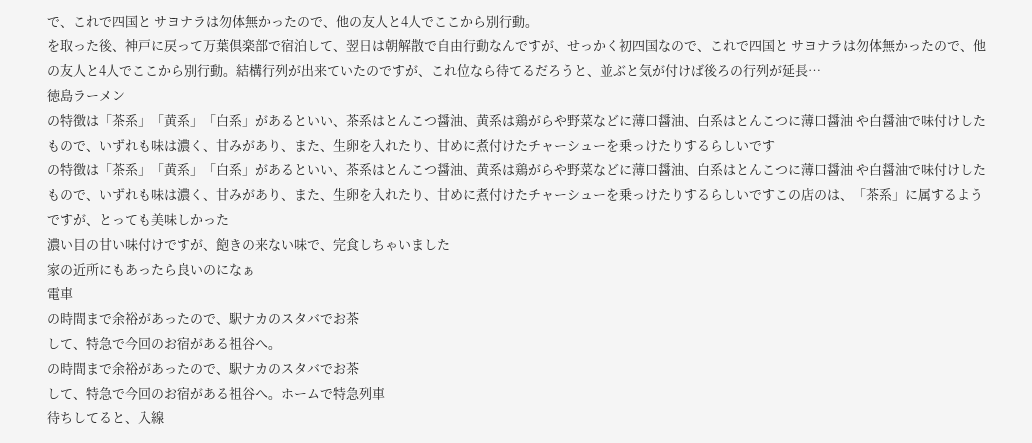で、これで四国と サヨナラは勿体無かったので、他の友人と4人でここから別行動。
を取った後、神戸に戻って万葉倶楽部で宿泊して、翌日は朝解散で自由行動なんですが、せっかく初四国なので、これで四国と サヨナラは勿体無かったので、他の友人と4人でここから別行動。結構行列が出来ていたのですが、これ位なら待てるだろうと、並ぶと気が付けば後ろの行列が延長…
徳島ラーメン
の特徴は「茶系」「黄系」「白系」があるといい、茶系はとんこつ醤油、黄系は鶏がらや野菜などに薄口醤油、白系はとんこつに薄口醤油 や白醤油で味付けしたもので、いずれも味は濃く、甘みがあり、また、生卵を入れたり、甘めに煮付けたチャーシューを乗っけたりするらしいです
の特徴は「茶系」「黄系」「白系」があるといい、茶系はとんこつ醤油、黄系は鶏がらや野菜などに薄口醤油、白系はとんこつに薄口醤油 や白醤油で味付けしたもので、いずれも味は濃く、甘みがあり、また、生卵を入れたり、甘めに煮付けたチャーシューを乗っけたりするらしいですこの店のは、「茶系」に属するようですが、とっても美味しかった
濃い目の甘い味付けですが、飽きの来ない味で、完食しちゃいました
家の近所にもあったら良いのになぁ
電車
の時間まで余裕があったので、駅ナカのスタバでお茶
して、特急で今回のお宿がある祖谷へ。
の時間まで余裕があったので、駅ナカのスタバでお茶
して、特急で今回のお宿がある祖谷へ。ホームで特急列車
待ちしてると、入線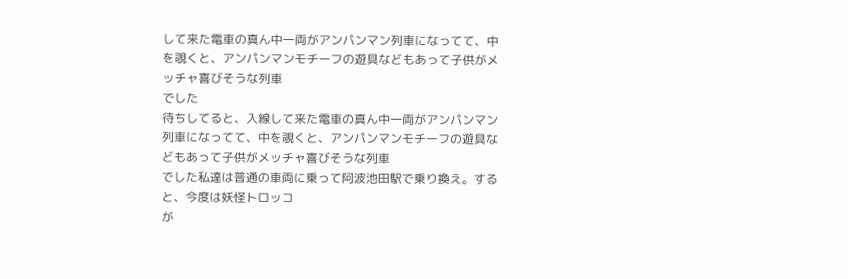して来た電車の真ん中一両がアンパンマン列車になってて、中を覗くと、アンパンマンモチーフの遊具などもあって子供がメッチャ喜びそうな列車
でした
待ちしてると、入線して来た電車の真ん中一両がアンパンマン列車になってて、中を覗くと、アンパンマンモチーフの遊具などもあって子供がメッチャ喜びそうな列車
でした私達は普通の車両に乗って阿波池田駅で乗り換え。すると、今度は妖怪トロッコ
が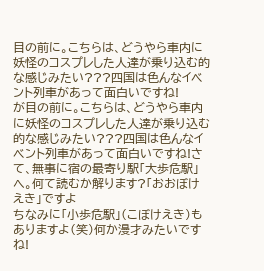目の前に。こちらは、どうやら車内に妖怪のコスプレした人達が乗り込む的な感じみたい???四国は色んなイベント列車があって面白いですね!
が目の前に。こちらは、どうやら車内に妖怪のコスプレした人達が乗り込む的な感じみたい???四国は色んなイベント列車があって面白いですね!さて、無事に宿の最寄り駅「大歩危駅」へ。何て読むか解ります?「おおぼけえき」ですよ
ちなみに「小歩危駅」(こぼけえき)もありますよ(笑)何か漫才みたいですね!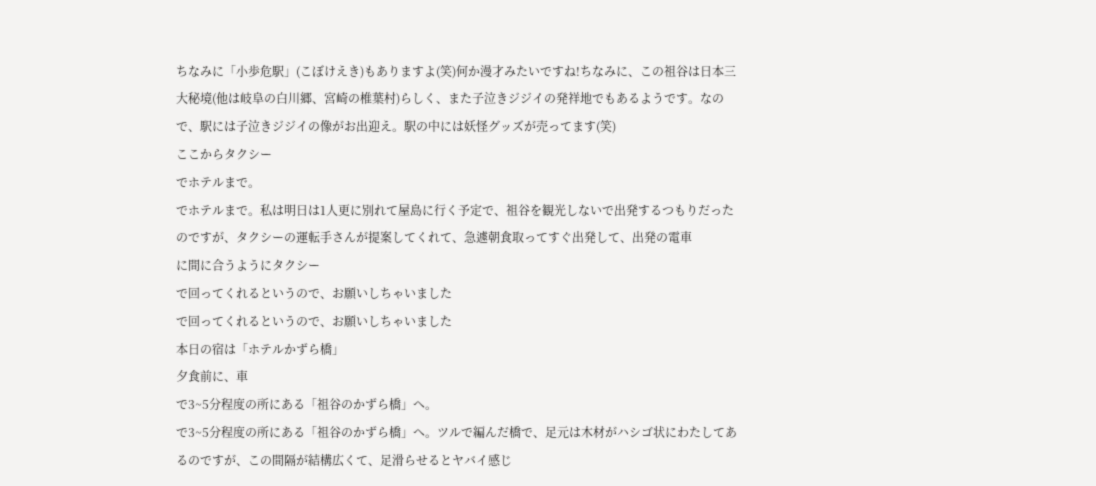ちなみに「小歩危駅」(こぼけえき)もありますよ(笑)何か漫才みたいですね!ちなみに、この祖谷は日本三大秘境(他は岐阜の白川郷、宮崎の椎葉村)らしく、また子泣きジジイの発祥地でもあるようです。なので、駅には子泣きジジイの像がお出迎え。駅の中には妖怪グッズが売ってます(笑)
ここからタクシー
でホテルまで。
でホテルまで。私は明日は1人更に別れて屋島に行く予定で、祖谷を観光しないで出発するつもりだったのですが、タクシーの運転手さんが提案してくれて、急遽朝食取ってすぐ出発して、出発の電車
に間に合うようにタクシー
で回ってくれるというので、お願いしちゃいました
で回ってくれるというので、お願いしちゃいました
本日の宿は「ホテルかずら橋」
夕食前に、車
で3~5分程度の所にある「祖谷のかずら橋」へ。
で3~5分程度の所にある「祖谷のかずら橋」へ。ツルで編んだ橋で、足元は木材がハシゴ状にわたしてあるのですが、この間隔が結構広くて、足滑らせるとヤバイ感じ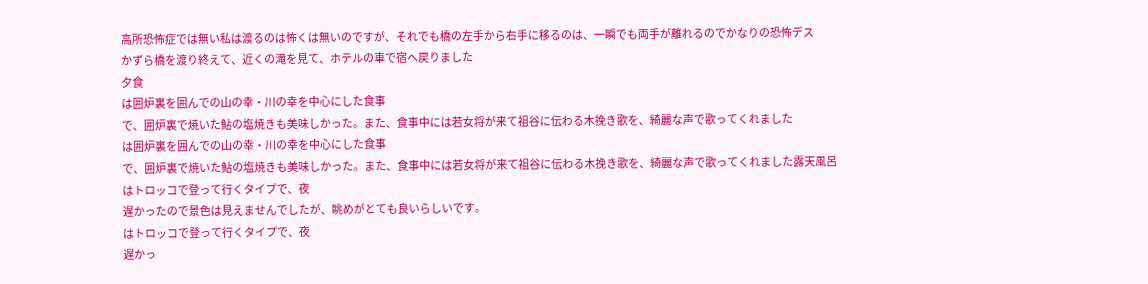高所恐怖症では無い私は渡るのは怖くは無いのですが、それでも橋の左手から右手に移るのは、一瞬でも両手が離れるのでかなりの恐怖デス
かずら橋を渡り終えて、近くの滝を見て、ホテルの車で宿へ戻りました
夕食
は囲炉裏を囲んでの山の幸・川の幸を中心にした食事
で、囲炉裏で焼いた鮎の塩焼きも美味しかった。また、食事中には若女将が来て祖谷に伝わる木挽き歌を、綺麗な声で歌ってくれました
は囲炉裏を囲んでの山の幸・川の幸を中心にした食事
で、囲炉裏で焼いた鮎の塩焼きも美味しかった。また、食事中には若女将が来て祖谷に伝わる木挽き歌を、綺麗な声で歌ってくれました露天風呂
はトロッコで登って行くタイプで、夜
遅かったので景色は見えませんでしたが、眺めがとても良いらしいです。
はトロッコで登って行くタイプで、夜
遅かっ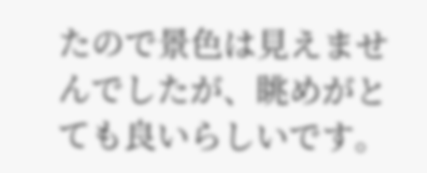たので景色は見えませんでしたが、眺めがとても良いらしいです。